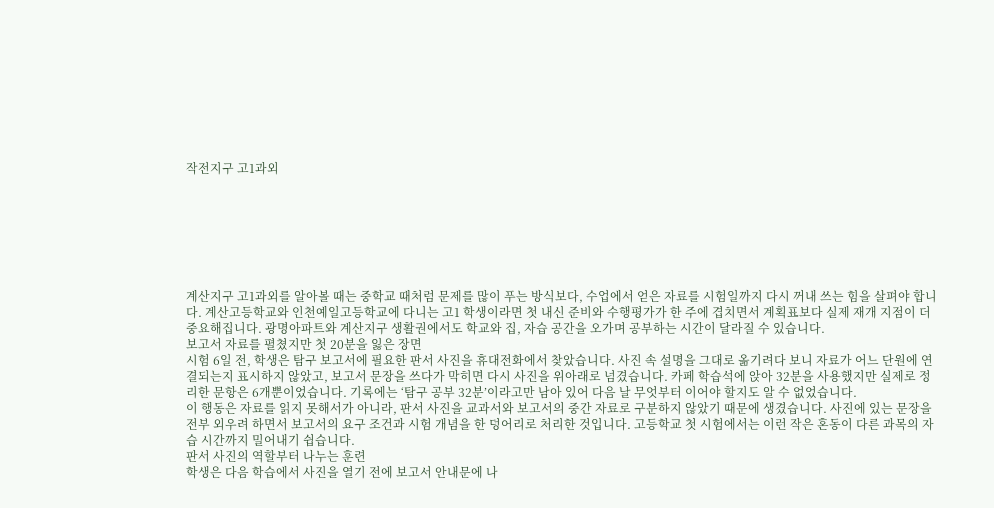작전지구 고1과외







계산지구 고1과외를 알아볼 때는 중학교 때처럼 문제를 많이 푸는 방식보다, 수업에서 얻은 자료를 시험일까지 다시 꺼내 쓰는 힘을 살펴야 합니다. 계산고등학교와 인천예일고등학교에 다니는 고1 학생이라면 첫 내신 준비와 수행평가가 한 주에 겹치면서 계획표보다 실제 재개 지점이 더 중요해집니다. 광명아파트와 계산지구 생활권에서도 학교와 집, 자습 공간을 오가며 공부하는 시간이 달라질 수 있습니다.
보고서 자료를 펼쳤지만 첫 20분을 잃은 장면
시험 6일 전, 학생은 탐구 보고서에 필요한 판서 사진을 휴대전화에서 찾았습니다. 사진 속 설명을 그대로 옮기려다 보니 자료가 어느 단원에 연결되는지 표시하지 않았고, 보고서 문장을 쓰다가 막히면 다시 사진을 위아래로 넘겼습니다. 카페 학습석에 앉아 32분을 사용했지만 실제로 정리한 문항은 6개뿐이었습니다. 기록에는 ‘탐구 공부 32분’이라고만 남아 있어 다음 날 무엇부터 이어야 할지도 알 수 없었습니다.
이 행동은 자료를 읽지 못해서가 아니라, 판서 사진을 교과서와 보고서의 중간 자료로 구분하지 않았기 때문에 생겼습니다. 사진에 있는 문장을 전부 외우려 하면서 보고서의 요구 조건과 시험 개념을 한 덩어리로 처리한 것입니다. 고등학교 첫 시험에서는 이런 작은 혼동이 다른 과목의 자습 시간까지 밀어내기 쉽습니다.
판서 사진의 역할부터 나누는 훈련
학생은 다음 학습에서 사진을 열기 전에 보고서 안내문에 나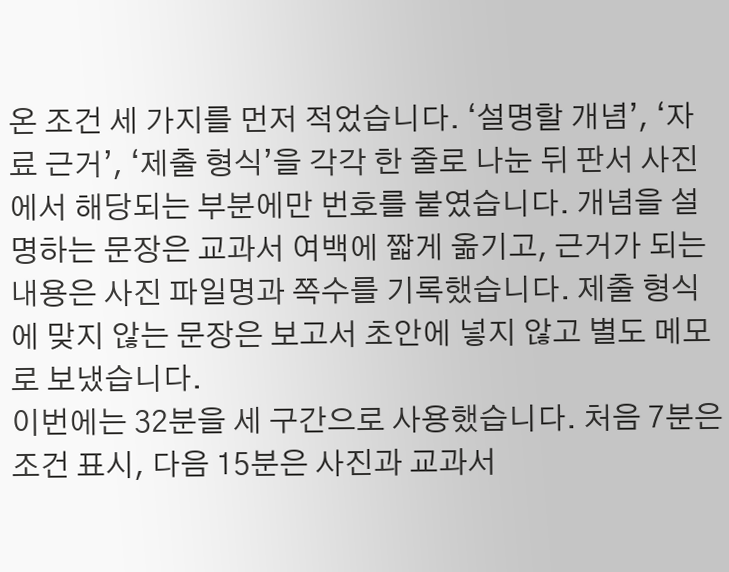온 조건 세 가지를 먼저 적었습니다. ‘설명할 개념’, ‘자료 근거’, ‘제출 형식’을 각각 한 줄로 나눈 뒤 판서 사진에서 해당되는 부분에만 번호를 붙였습니다. 개념을 설명하는 문장은 교과서 여백에 짧게 옮기고, 근거가 되는 내용은 사진 파일명과 쪽수를 기록했습니다. 제출 형식에 맞지 않는 문장은 보고서 초안에 넣지 않고 별도 메모로 보냈습니다.
이번에는 32분을 세 구간으로 사용했습니다. 처음 7분은 조건 표시, 다음 15분은 사진과 교과서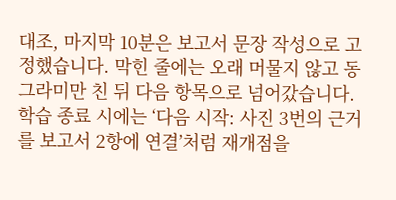대조, 마지막 10분은 보고서 문장 작성으로 고정했습니다. 막힌 줄에는 오래 머물지 않고 동그라미만 친 뒤 다음 항목으로 넘어갔습니다. 학습 종료 시에는 ‘다음 시작: 사진 3번의 근거를 보고서 2항에 연결’처럼 재개점을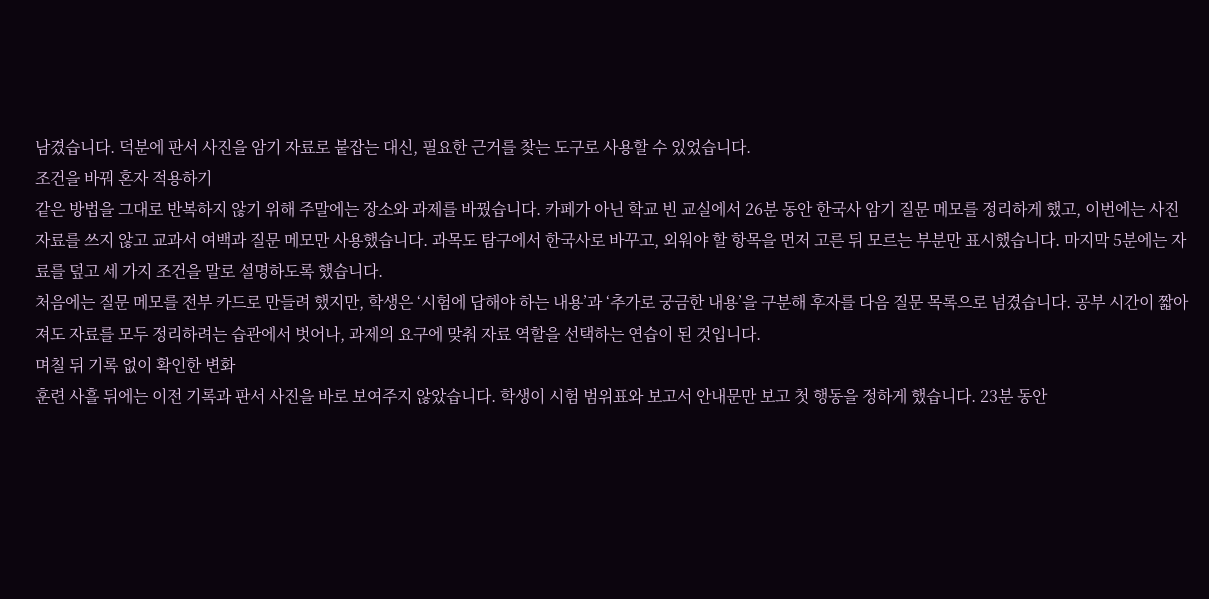남겼습니다. 덕분에 판서 사진을 암기 자료로 붙잡는 대신, 필요한 근거를 찾는 도구로 사용할 수 있었습니다.
조건을 바꿔 혼자 적용하기
같은 방법을 그대로 반복하지 않기 위해 주말에는 장소와 과제를 바꿨습니다. 카페가 아닌 학교 빈 교실에서 26분 동안 한국사 암기 질문 메모를 정리하게 했고, 이번에는 사진 자료를 쓰지 않고 교과서 여백과 질문 메모만 사용했습니다. 과목도 탐구에서 한국사로 바꾸고, 외워야 할 항목을 먼저 고른 뒤 모르는 부분만 표시했습니다. 마지막 5분에는 자료를 덮고 세 가지 조건을 말로 설명하도록 했습니다.
처음에는 질문 메모를 전부 카드로 만들려 했지만, 학생은 ‘시험에 답해야 하는 내용’과 ‘추가로 궁금한 내용’을 구분해 후자를 다음 질문 목록으로 넘겼습니다. 공부 시간이 짧아져도 자료를 모두 정리하려는 습관에서 벗어나, 과제의 요구에 맞춰 자료 역할을 선택하는 연습이 된 것입니다.
며칠 뒤 기록 없이 확인한 변화
훈련 사흘 뒤에는 이전 기록과 판서 사진을 바로 보여주지 않았습니다. 학생이 시험 범위표와 보고서 안내문만 보고 첫 행동을 정하게 했습니다. 23분 동안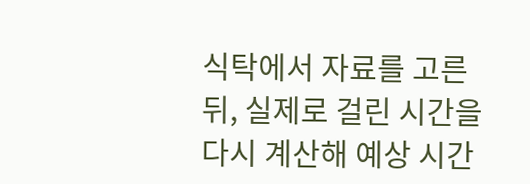식탁에서 자료를 고른 뒤, 실제로 걸린 시간을 다시 계산해 예상 시간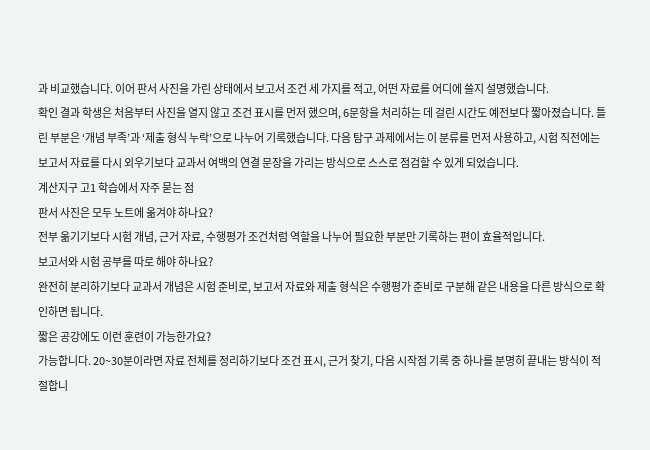과 비교했습니다. 이어 판서 사진을 가린 상태에서 보고서 조건 세 가지를 적고, 어떤 자료를 어디에 쓸지 설명했습니다.
확인 결과 학생은 처음부터 사진을 열지 않고 조건 표시를 먼저 했으며, 6문항을 처리하는 데 걸린 시간도 예전보다 짧아졌습니다. 틀린 부분은 ‘개념 부족’과 ‘제출 형식 누락’으로 나누어 기록했습니다. 다음 탐구 과제에서는 이 분류를 먼저 사용하고, 시험 직전에는 보고서 자료를 다시 외우기보다 교과서 여백의 연결 문장을 가리는 방식으로 스스로 점검할 수 있게 되었습니다.
계산지구 고1 학습에서 자주 묻는 점
판서 사진은 모두 노트에 옮겨야 하나요?
전부 옮기기보다 시험 개념, 근거 자료, 수행평가 조건처럼 역할을 나누어 필요한 부분만 기록하는 편이 효율적입니다.
보고서와 시험 공부를 따로 해야 하나요?
완전히 분리하기보다 교과서 개념은 시험 준비로, 보고서 자료와 제출 형식은 수행평가 준비로 구분해 같은 내용을 다른 방식으로 확인하면 됩니다.
짧은 공강에도 이런 훈련이 가능한가요?
가능합니다. 20~30분이라면 자료 전체를 정리하기보다 조건 표시, 근거 찾기, 다음 시작점 기록 중 하나를 분명히 끝내는 방식이 적절합니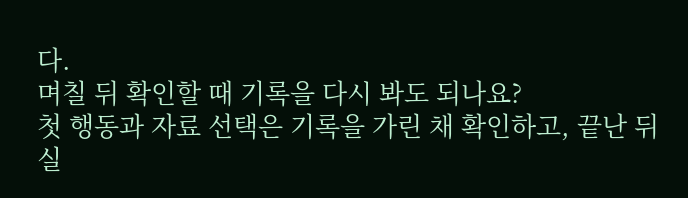다.
며칠 뒤 확인할 때 기록을 다시 봐도 되나요?
첫 행동과 자료 선택은 기록을 가린 채 확인하고, 끝난 뒤 실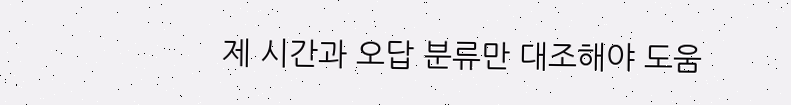제 시간과 오답 분류만 대조해야 도움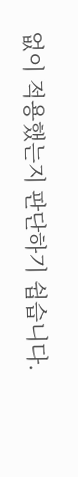없이 적용했는지 판단하기 쉽습니다.